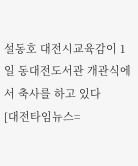설동호 대전시교육감이 1일 동대전도서관 개관식에서 축사를 하고 있다
[대전타임뉴스=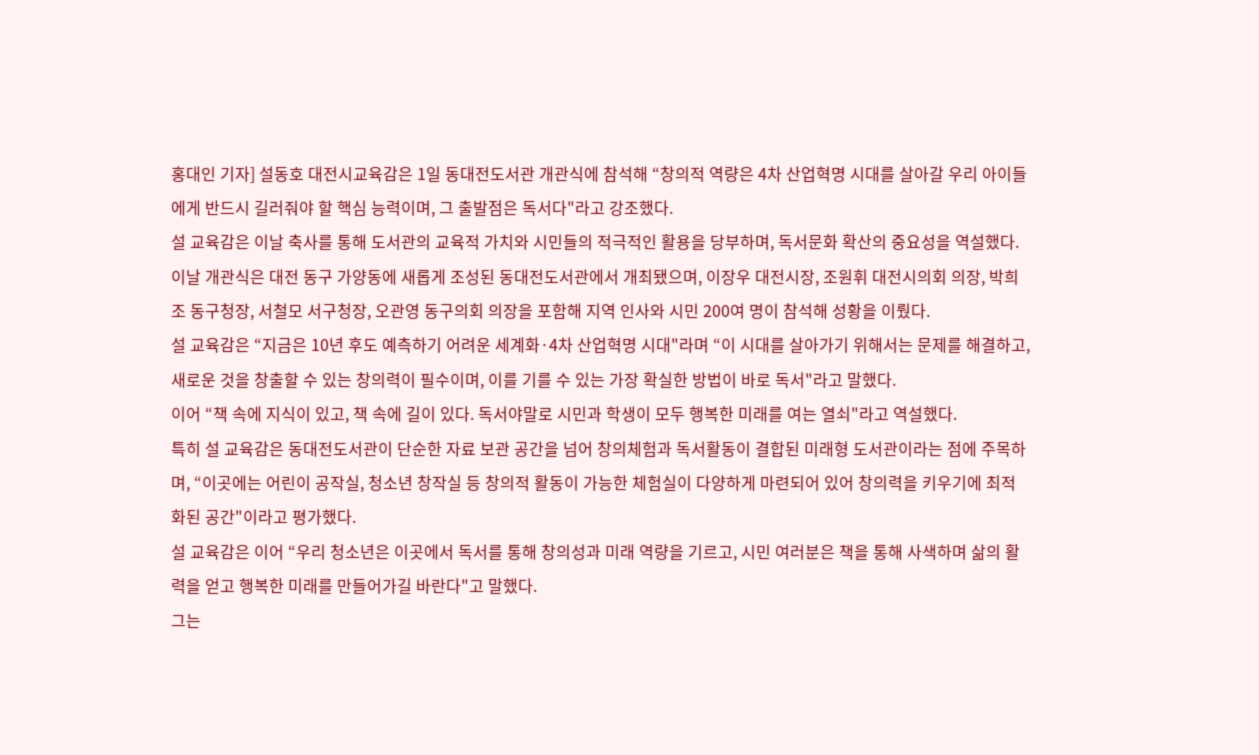홍대인 기자] 설동호 대전시교육감은 1일 동대전도서관 개관식에 참석해 “창의적 역량은 4차 산업혁명 시대를 살아갈 우리 아이들에게 반드시 길러줘야 할 핵심 능력이며, 그 출발점은 독서다"라고 강조했다.
설 교육감은 이날 축사를 통해 도서관의 교육적 가치와 시민들의 적극적인 활용을 당부하며, 독서문화 확산의 중요성을 역설했다.
이날 개관식은 대전 동구 가양동에 새롭게 조성된 동대전도서관에서 개최됐으며, 이장우 대전시장, 조원휘 대전시의회 의장, 박희조 동구청장, 서철모 서구청장, 오관영 동구의회 의장을 포함해 지역 인사와 시민 200여 명이 참석해 성황을 이뤘다.
설 교육감은 “지금은 10년 후도 예측하기 어려운 세계화·4차 산업혁명 시대"라며 “이 시대를 살아가기 위해서는 문제를 해결하고, 새로운 것을 창출할 수 있는 창의력이 필수이며, 이를 기를 수 있는 가장 확실한 방법이 바로 독서"라고 말했다.
이어 “책 속에 지식이 있고, 책 속에 길이 있다. 독서야말로 시민과 학생이 모두 행복한 미래를 여는 열쇠"라고 역설했다.
특히 설 교육감은 동대전도서관이 단순한 자료 보관 공간을 넘어 창의체험과 독서활동이 결합된 미래형 도서관이라는 점에 주목하며, “이곳에는 어린이 공작실, 청소년 창작실 등 창의적 활동이 가능한 체험실이 다양하게 마련되어 있어 창의력을 키우기에 최적화된 공간"이라고 평가했다.
설 교육감은 이어 “우리 청소년은 이곳에서 독서를 통해 창의성과 미래 역량을 기르고, 시민 여러분은 책을 통해 사색하며 삶의 활력을 얻고 행복한 미래를 만들어가길 바란다"고 말했다.
그는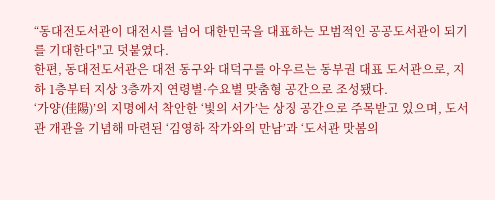“동대전도서관이 대전시를 넘어 대한민국을 대표하는 모범적인 공공도서관이 되기를 기대한다"고 덧붙였다.
한편, 동대전도서관은 대전 동구와 대덕구를 아우르는 동부권 대표 도서관으로, 지하 1층부터 지상 3층까지 연령별·수요별 맞춤형 공간으로 조성됐다.
‘가양(佳陽)’의 지명에서 착안한 ‘빛의 서가’는 상징 공간으로 주목받고 있으며, 도서관 개관을 기념해 마련된 ‘김영하 작가와의 만남’과 ‘도서관 맛봄의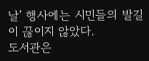날’ 행사에는 시민들의 발길이 끊이지 않았다.
도서관은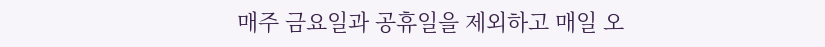매주 금요일과 공휴일을 제외하고 매일 오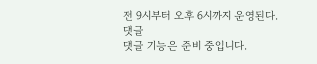전 9시부터 오후 6시까지 운영된다.
댓글
댓글 기능은 준비 중입니다.